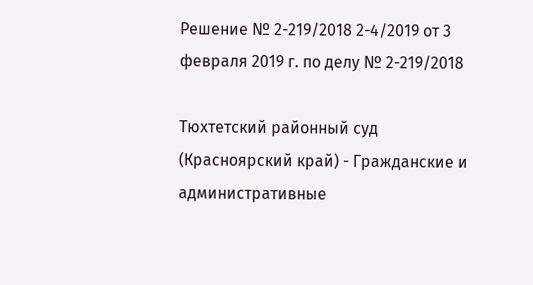Решение № 2-219/2018 2-4/2019 от 3 февраля 2019 г. по делу № 2-219/2018

Тюхтетский районный суд (Красноярский край) - Гражданские и административные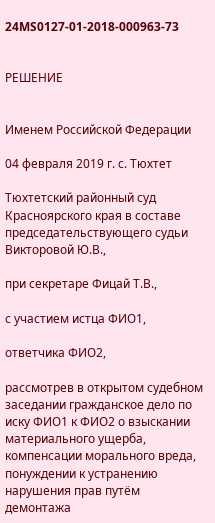24MS0127-01-2018-000963-73


РЕШЕНИЕ


Именем Российской Федерации

04 февраля 2019 г. с. Тюхтет

Тюхтетский районный суд Красноярского края в составе председательствующего судьи Викторовой Ю.В.,

при секретаре Фицай Т.В.,

с участием истца ФИО1,

ответчика ФИО2,

рассмотрев в открытом судебном заседании гражданское дело по иску ФИО1 к ФИО2 о взыскании материального ущерба, компенсации морального вреда, понуждении к устранению нарушения прав путём демонтажа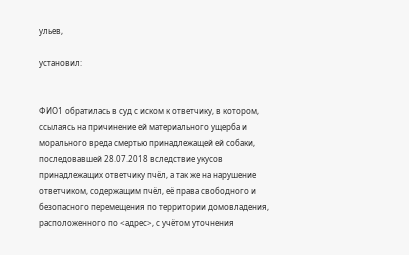ульев,

установил:


ФИО1 обратилась в суд с иском к ответчику, в котором, ссылаясь на причинение ей материального ущерба и морального вреда смертью принадлежащей ей собаки, последовавшей 28.07.2018 вследствие укусов принадлежащих ответчику пчёл, а так же на нарушение ответчиком, содержащим пчёл, её права свободного и безопасного перемещения по территории домовладения, расположенного по <адрес>, с учётом уточнения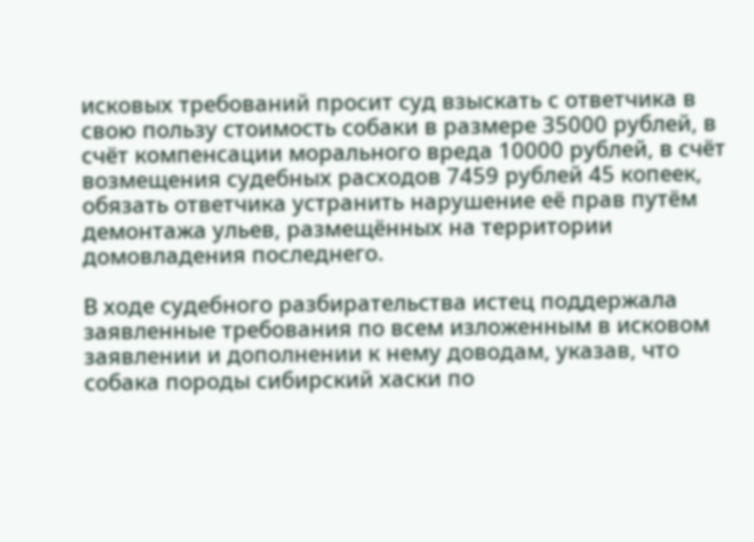исковых требований просит суд взыскать с ответчика в свою пользу стоимость собаки в размере 35000 рублей, в счёт компенсации морального вреда 10000 рублей, в счёт возмещения судебных расходов 7459 рублей 45 копеек, обязать ответчика устранить нарушение её прав путём демонтажа ульев, размещённых на территории домовладения последнего.

В ходе судебного разбирательства истец поддержала заявленные требования по всем изложенным в исковом заявлении и дополнении к нему доводам, указав, что собака породы сибирский хаски по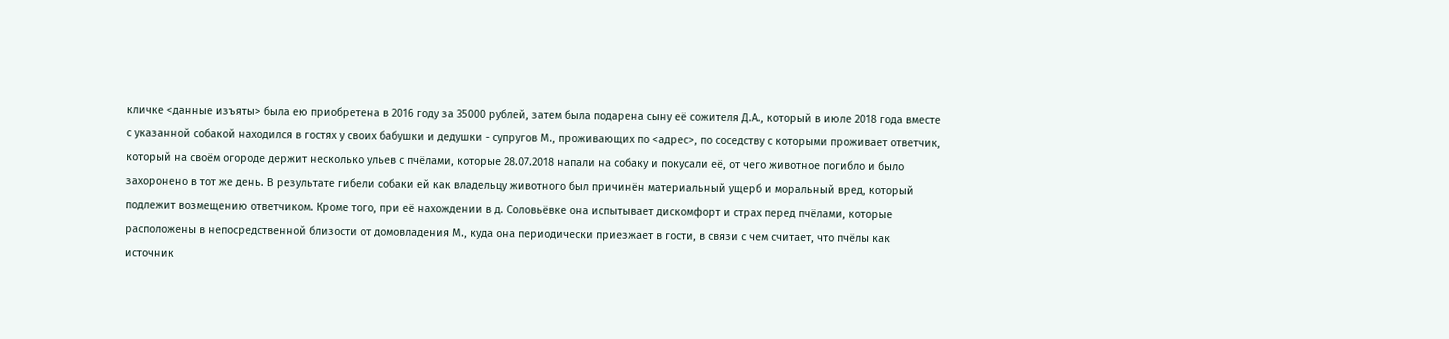кличке <данные изъяты> была ею приобретена в 2016 году за 35000 рублей, затем была подарена сыну её сожителя Д.А., который в июле 2018 года вместе с указанной собакой находился в гостях у своих бабушки и дедушки - супругов М., проживающих по <адрес>, по соседству с которыми проживает ответчик, который на своём огороде держит несколько ульев с пчёлами, которые 28.07.2018 напали на собаку и покусали её, от чего животное погибло и было захоронено в тот же день. В результате гибели собаки ей как владельцу животного был причинён материальный ущерб и моральный вред, который подлежит возмещению ответчиком. Кроме того, при её нахождении в д. Соловьёвке она испытывает дискомфорт и страх перед пчёлами, которые расположены в непосредственной близости от домовладения М., куда она периодически приезжает в гости, в связи с чем считает, что пчёлы как источник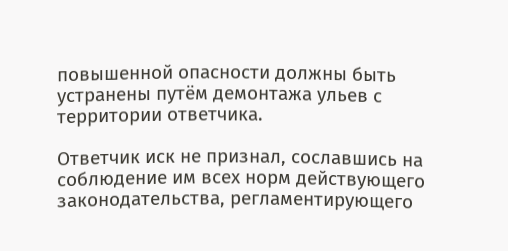повышенной опасности должны быть устранены путём демонтажа ульев с территории ответчика.

Ответчик иск не признал, сославшись на соблюдение им всех норм действующего законодательства, регламентирующего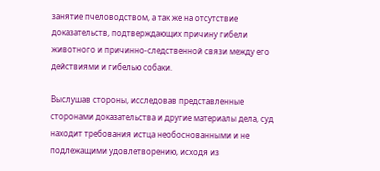занятие пчеловодством, а так же на отсутствие доказательств, подтверждающих причину гибели животного и причинно-следственной связи между его действиями и гибелью собаки.

Выслушав стороны, исследовав представленные сторонами доказательства и другие материалы дела, суд находит требования истца необоснованными и не подлежащими удовлетворению, исходя из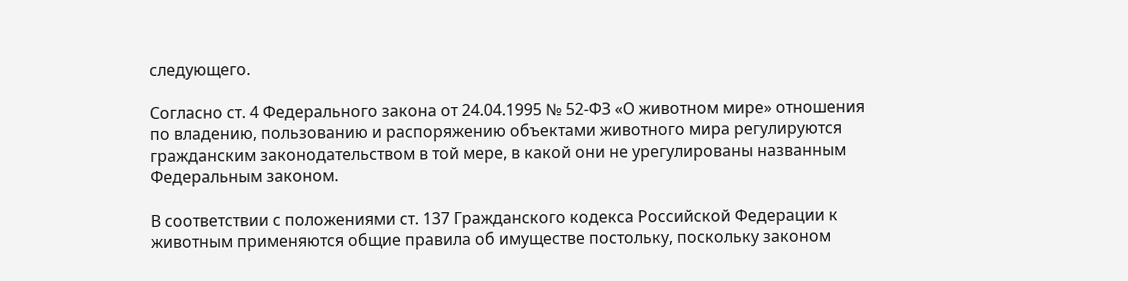следующего.

Согласно ст. 4 Федерального закона от 24.04.1995 № 52-ФЗ «О животном мире» отношения по владению, пользованию и распоряжению объектами животного мира регулируются гражданским законодательством в той мере, в какой они не урегулированы названным Федеральным законом.

В соответствии с положениями ст. 137 Гражданского кодекса Российской Федерации к животным применяются общие правила об имуществе постольку, поскольку законом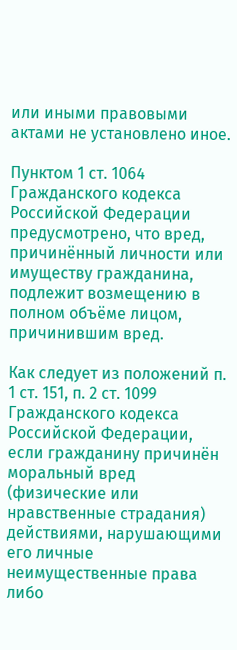или иными правовыми актами не установлено иное.

Пунктом 1 ст. 1064 Гражданского кодекса Российской Федерации предусмотрено, что вред, причинённый личности или имуществу гражданина, подлежит возмещению в полном объёме лицом, причинившим вред.

Как следует из положений п. 1 ст. 151, п. 2 ст. 1099 Гражданского кодекса Российской Федерации, если гражданину причинён моральный вред (физические или нравственные страдания) действиями, нарушающими его личные неимущественные права либо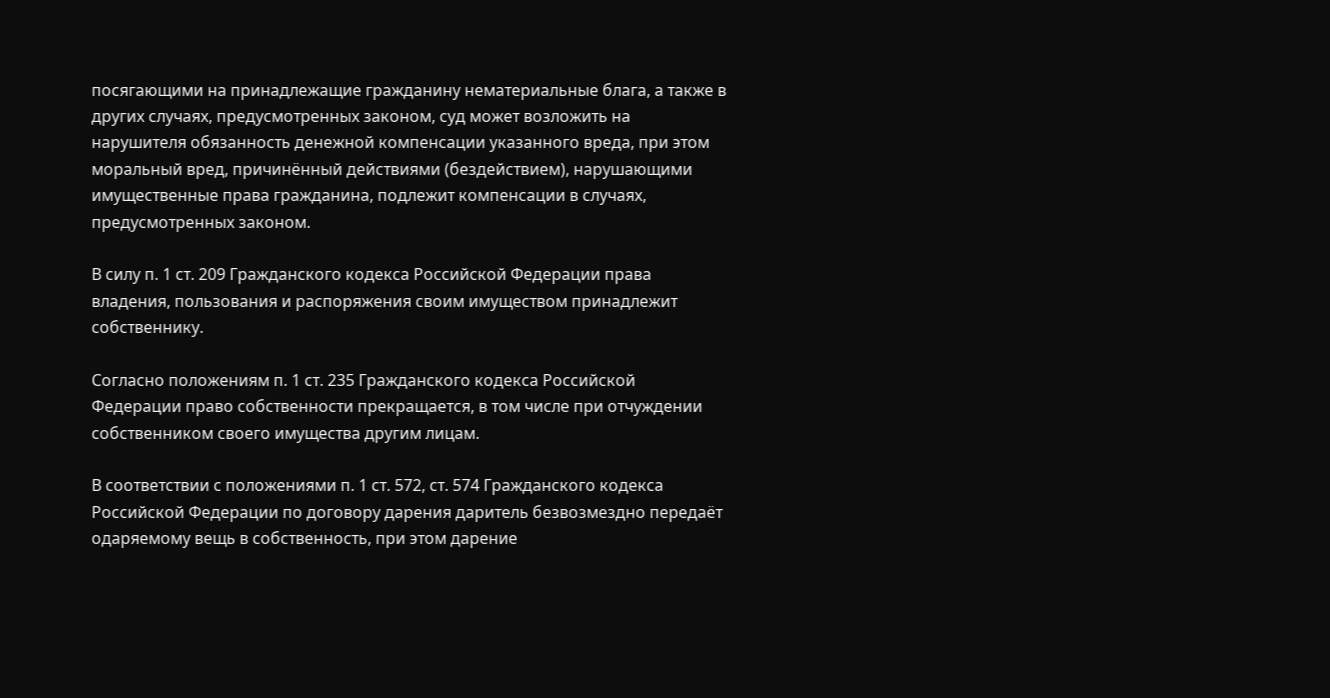посягающими на принадлежащие гражданину нематериальные блага, а также в других случаях, предусмотренных законом, суд может возложить на нарушителя обязанность денежной компенсации указанного вреда, при этом моральный вред, причинённый действиями (бездействием), нарушающими имущественные права гражданина, подлежит компенсации в случаях, предусмотренных законом.

В силу п. 1 ст. 209 Гражданского кодекса Российской Федерации права владения, пользования и распоряжения своим имуществом принадлежит собственнику.

Согласно положениям п. 1 ст. 235 Гражданского кодекса Российской Федерации право собственности прекращается, в том числе при отчуждении собственником своего имущества другим лицам.

В соответствии с положениями п. 1 ст. 572, ст. 574 Гражданского кодекса Российской Федерации по договору дарения даритель безвозмездно передаёт одаряемому вещь в собственность, при этом дарение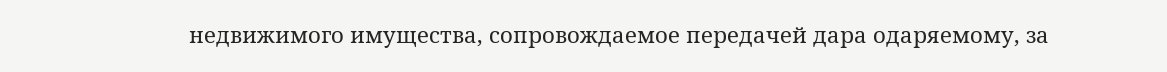недвижимого имущества, сопровождаемое передачей дара одаряемому, за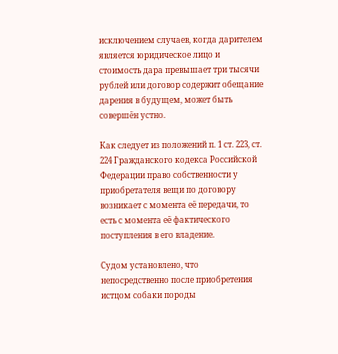исключением случаев, когда дарителем является юридическое лицо и стоимость дара превышает три тысячи рублей или договор содержит обещание дарения в будущем, может быть совершён устно.

Как следует из положений п. 1 ст. 223, ст. 224 Гражданского кодекса Российской Федерации право собственности у приобретателя вещи по договору возникает с момента её передачи, то есть с момента её фактического поступления в его владение.

Судом установлено, что непосредственно после приобретения истцом собаки породы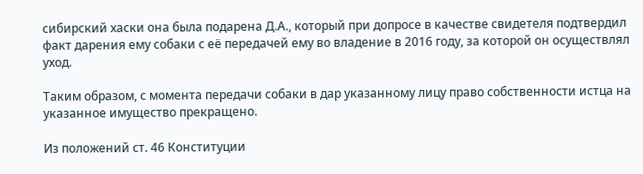сибирский хаски она была подарена Д.А., который при допросе в качестве свидетеля подтвердил факт дарения ему собаки с её передачей ему во владение в 2016 году, за которой он осуществлял уход.

Таким образом, с момента передачи собаки в дар указанному лицу право собственности истца на указанное имущество прекращено.

Из положений ст. 46 Конституции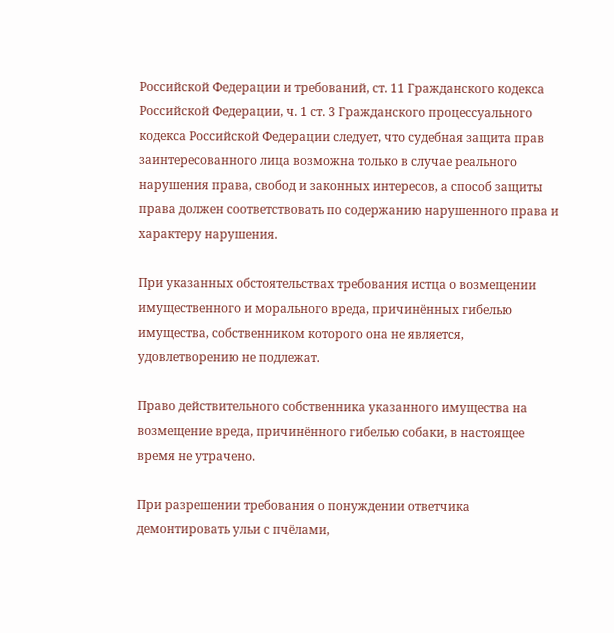Российской Федерации и требований, ст. 11 Гражданского кодекса Российской Федерации, ч. 1 ст. 3 Гражданского процессуального кодекса Российской Федерации следует, что судебная защита прав заинтересованного лица возможна только в случае реального нарушения права, свобод и законных интересов, а способ защиты права должен соответствовать по содержанию нарушенного права и характеру нарушения.

При указанных обстоятельствах требования истца о возмещении имущественного и морального вреда, причинённых гибелью имущества, собственником которого она не является, удовлетворению не подлежат.

Право действительного собственника указанного имущества на возмещение вреда, причинённого гибелью собаки, в настоящее время не утрачено.

При разрешении требования о понуждении ответчика демонтировать ульи с пчёлами,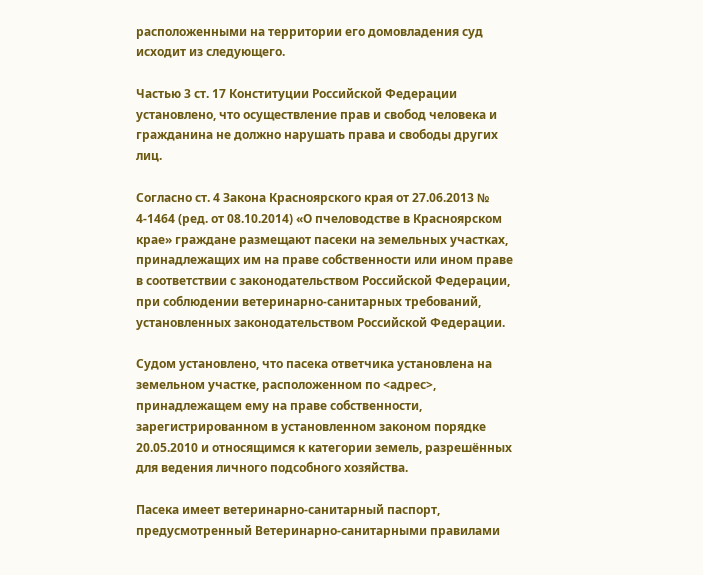расположенными на территории его домовладения суд исходит из следующего.

Частью 3 ст. 17 Конституции Российской Федерации установлено, что осуществление прав и свобод человека и гражданина не должно нарушать права и свободы других лиц.

Согласно ст. 4 Закона Красноярского края от 27.06.2013 № 4-1464 (ред. от 08.10.2014) «О пчеловодстве в Красноярском крае» граждане размещают пасеки на земельных участках, принадлежащих им на праве собственности или ином праве в соответствии с законодательством Российской Федерации, при соблюдении ветеринарно-санитарных требований, установленных законодательством Российской Федерации.

Судом установлено, что пасека ответчика установлена на земельном участке, расположенном по <адрес>, принадлежащем ему на праве собственности, зарегистрированном в установленном законом порядке 20.05.2010 и относящимся к категории земель, разрешённых для ведения личного подсобного хозяйства.

Пасека имеет ветеринарно-санитарный паспорт, предусмотренный Ветеринарно-санитарными правилами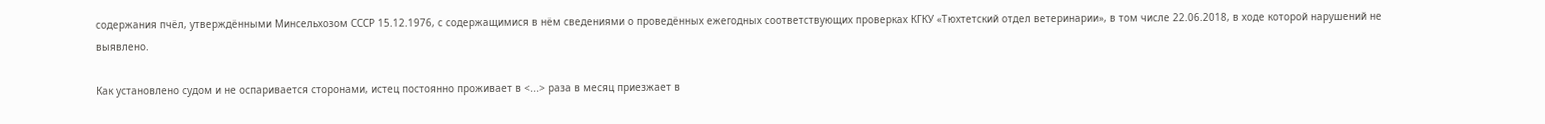содержания пчёл, утверждёнными Минсельхозом СССР 15.12.1976, с содержащимися в нём сведениями о проведённых ежегодных соответствующих проверках КГКУ «Тюхтетский отдел ветеринарии», в том числе 22.06.2018, в ходе которой нарушений не выявлено.

Как установлено судом и не оспаривается сторонами, истец постоянно проживает в <...> раза в месяц приезжает в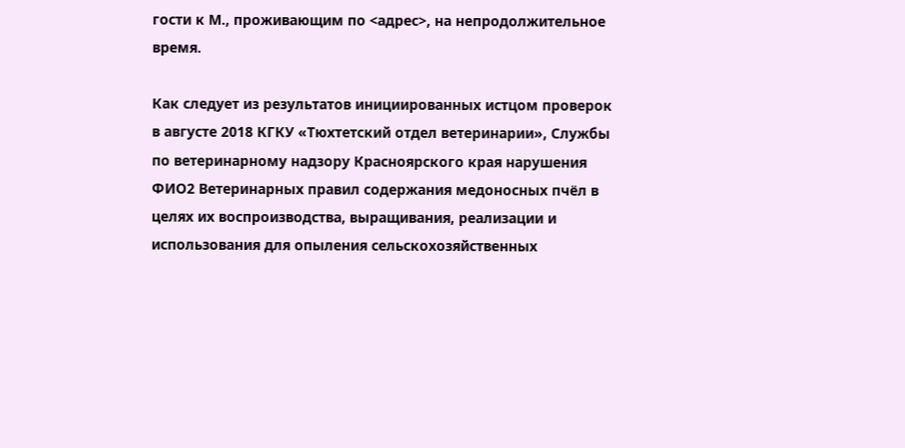гости к М., проживающим по <адрес>, на непродолжительное время.

Как следует из результатов инициированных истцом проверок в августе 2018 КГКУ «Тюхтетский отдел ветеринарии», Службы по ветеринарному надзору Красноярского края нарушения ФИО2 Ветеринарных правил содержания медоносных пчёл в целях их воспроизводства, выращивания, реализации и использования для опыления сельскохозяйственных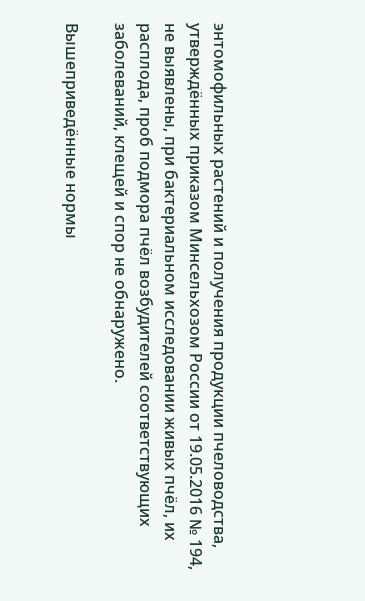энтомофильных растений и получения продукции пчеловодства, утверждённых приказом Минсельхозом России от 19.05.2016 № 194, не выявлены, при бактериальном исследовании живых пчёл, их расплода, проб подмора пчёл возбудителей соответствующих заболеваний, клещей и спор не обнаружено.

Вышеприведённые нормы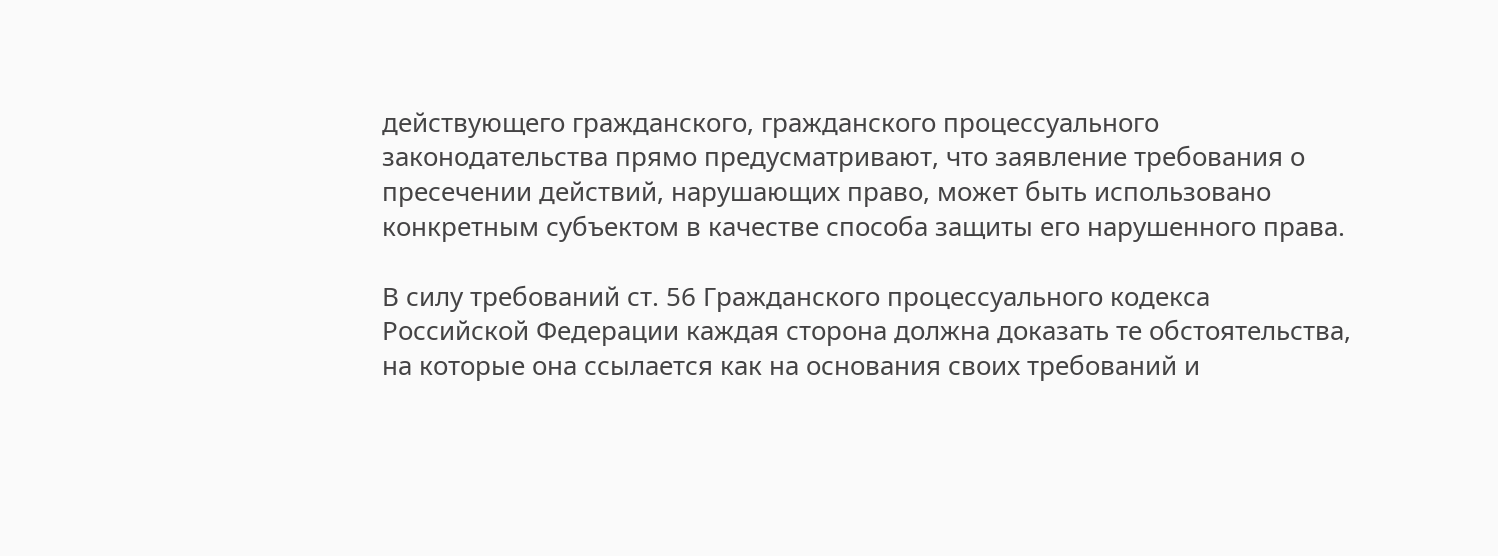действующего гражданского, гражданского процессуального законодательства прямо предусматривают, что заявление требования о пресечении действий, нарушающих право, может быть использовано конкретным субъектом в качестве способа защиты его нарушенного права.

В силу требований ст. 56 Гражданского процессуального кодекса Российской Федерации каждая сторона должна доказать те обстоятельства, на которые она ссылается как на основания своих требований и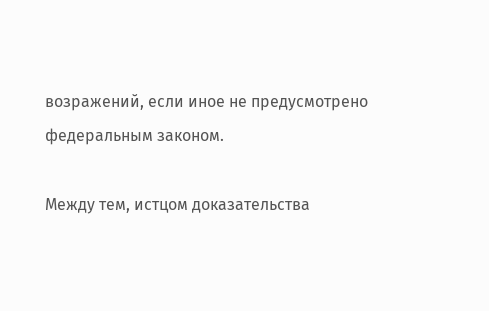возражений, если иное не предусмотрено федеральным законом.

Между тем, истцом доказательства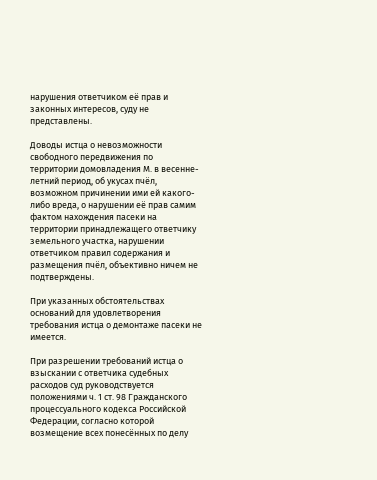нарушения ответчиком её прав и законных интересов, суду не представлены.

Доводы истца о невозможности свободного передвижения по территории домовладения М. в весенне-летний период, об укусах пчёл, возможном причинении ими ей какого-либо вреда, о нарушении её прав самим фактом нахождения пасеки на территории принадлежащего ответчику земельного участка, нарушении ответчиком правил содержания и размещения пчёл, объективно ничем не подтверждены.

При указанных обстоятельствах оснований для удовлетворения требования истца о демонтаже пасеки не имеется.

При разрешении требований истца о взыскании с ответчика судебных расходов суд руководствуется положениями ч. 1 ст. 98 Гражданского процессуального кодекса Российской Федерации, согласно которой возмещение всех понесённых по делу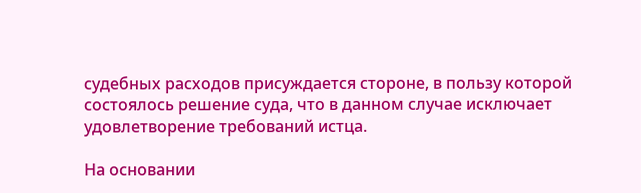судебных расходов присуждается стороне, в пользу которой состоялось решение суда, что в данном случае исключает удовлетворение требований истца.

На основании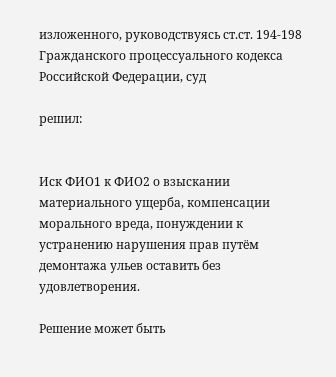изложенного, руководствуясь ст.ст. 194-198 Гражданского процессуального кодекса Российской Федерации, суд

решил:


Иск ФИО1 к ФИО2 о взыскании материального ущерба, компенсации морального вреда, понуждении к устранению нарушения прав путём демонтажа ульев оставить без удовлетворения.

Решение может быть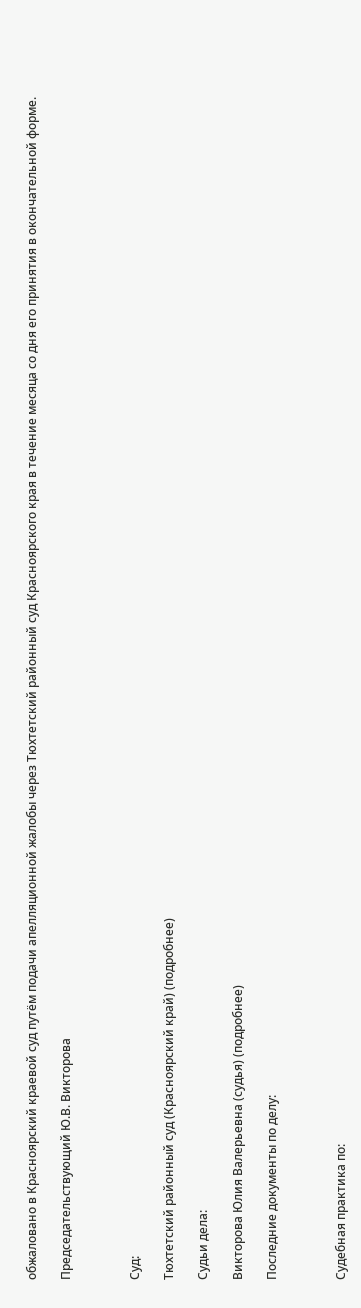обжаловано в Красноярский краевой суд путём подачи апелляционной жалобы через Тюхтетский районный суд Красноярского края в течение месяца со дня его принятия в окончательной форме.

Председательствующий Ю.В. Викторова



Суд:

Тюхтетский районный суд (Красноярский край) (подробнее)

Судьи дела:

Викторова Юлия Валерьевна (судья) (подробнее)

Последние документы по делу:



Судебная практика по: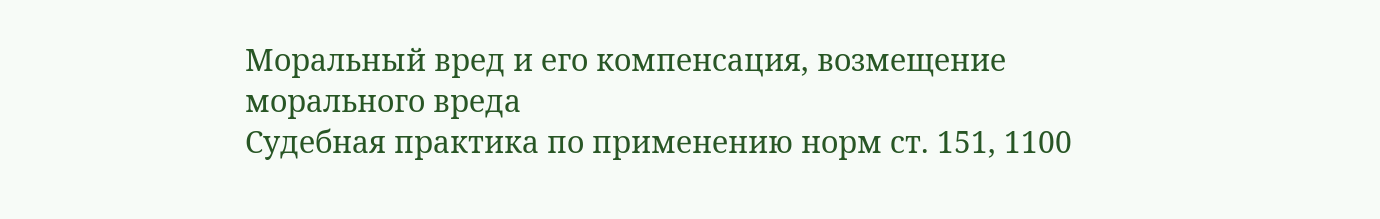Моральный вред и его компенсация, возмещение морального вреда
Судебная практика по применению норм ст. 151, 1100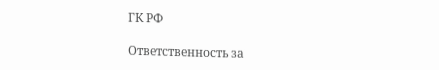ГК РФ

Ответственность за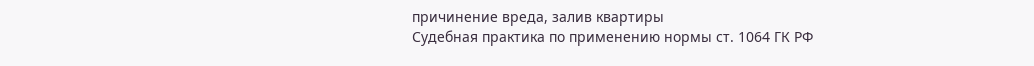причинение вреда, залив квартиры
Судебная практика по применению нормы ст. 1064 ГК РФ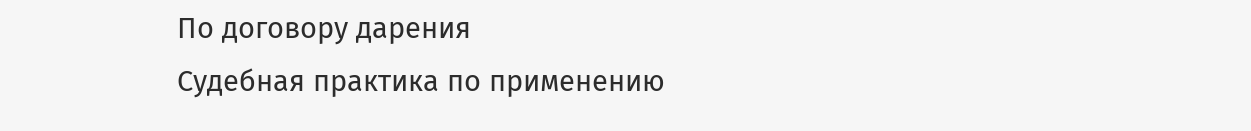По договору дарения
Судебная практика по применению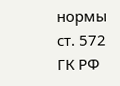нормы ст. 572 ГК РФ